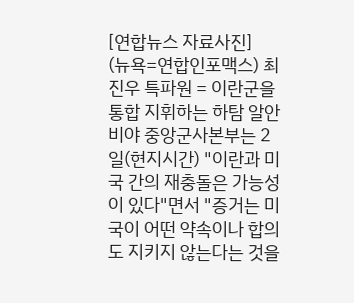[연합뉴스 자료사진]
(뉴욕=연합인포맥스) 최진우 특파원 = 이란군을 통합 지휘하는 하탐 알안비야 중앙군사본부는 2일(현지시간) "이란과 미국 간의 재충돌은 가능성이 있다"면서 "증거는 미국이 어떤 약속이나 합의도 지키지 않는다는 것을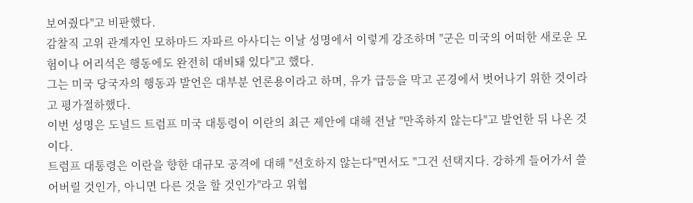보여줬다"고 비판했다.
감찰직 고위 관계자인 모하마드 자파르 아사디는 이날 성명에서 이렇게 강조하며 "군은 미국의 어떠한 새로운 모험이나 어리석은 행동에도 완전히 대비돼 있다"고 했다.
그는 미국 당국자의 행동과 발언은 대부분 언론용이라고 하며, 유가 급등을 막고 곤경에서 벗어나기 위한 것이라고 평가절하했다.
이번 성명은 도널드 트럼프 미국 대통령이 이란의 최근 제안에 대해 전날 "만족하지 않는다"고 발언한 뒤 나온 것이다.
트럼프 대통령은 이란을 향한 대규모 공격에 대해 "선호하지 않는다"면서도 "그건 선택지다. 강하게 들어가서 쓸어버릴 것인가, 아니면 다른 것을 할 것인가"라고 위협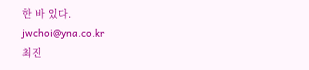한 바 있다.
jwchoi@yna.co.kr
최진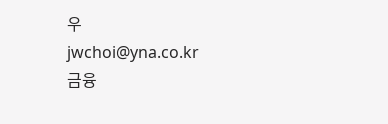우
jwchoi@yna.co.kr
금융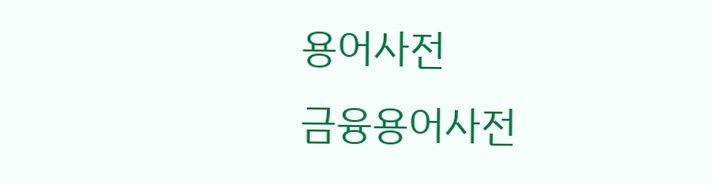용어사전
금융용어사전